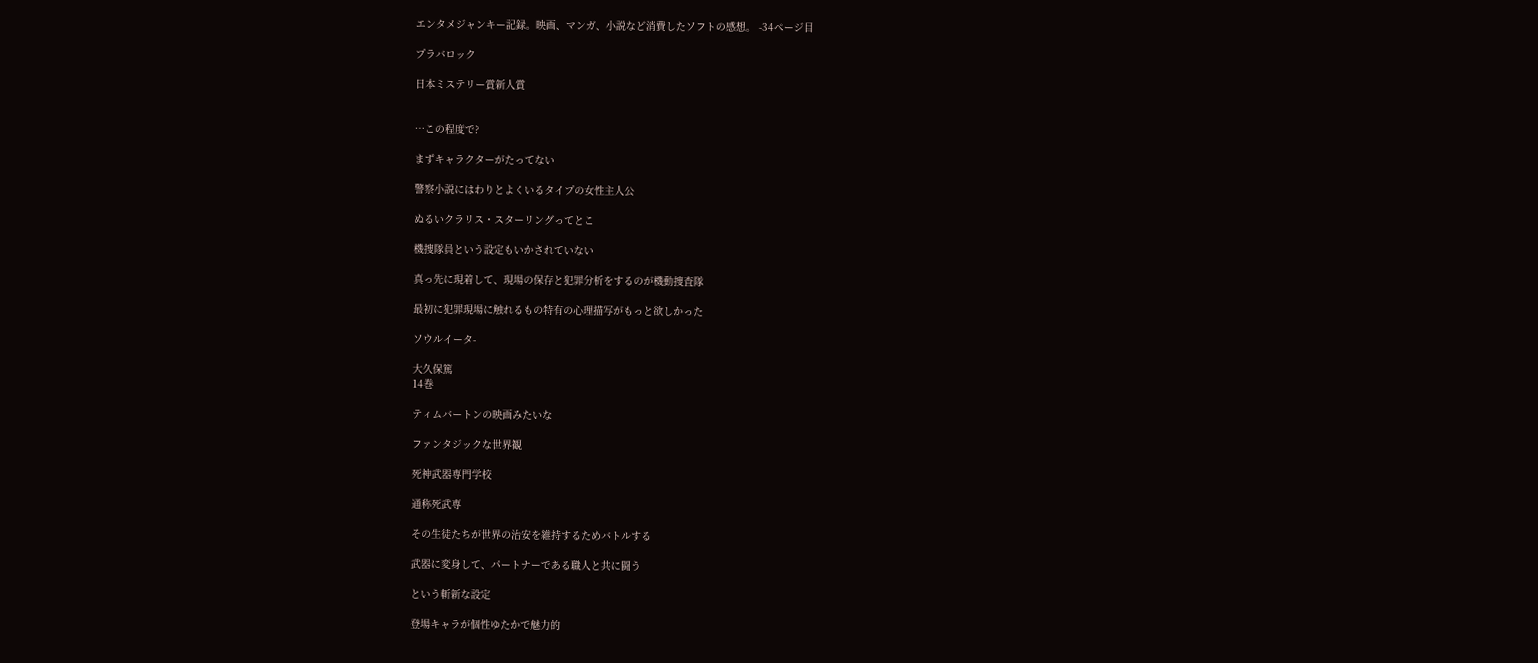エンタメジャンキー記録。映画、マンガ、小説など消費したソフトの感想。 -34ページ目

プラバロック

日本ミステリー賞新人賞


…この程度で?

まずキャラクターがたってない

警察小説にはわりとよくいるタイプの女性主人公

ぬるいクラリス・スターリングってとこ

機捜隊員という設定もいかされていない

真っ先に現着して、現場の保存と犯罪分析をするのが機動捜査隊

最初に犯罪現場に触れるもの特有の心理描写がもっと欲しかった

ソウルイータ-

大久保篤
14巻

ティムバートンの映画みたいな

ファンタジックな世界観

死神武器専門学校

通称死武専

その生徒たちが世界の治安を維持するためバトルする

武器に変身して、パートナーである職人と共に闘う

という斬新な設定

登場キャラが個性ゆたかで魅力的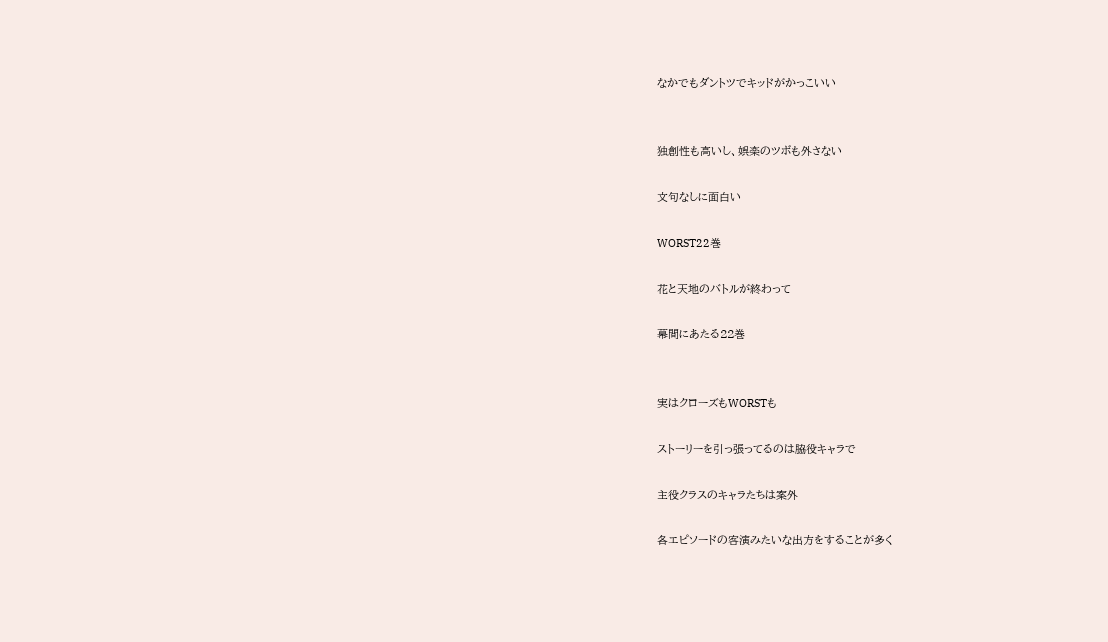なかでもダントツでキッドがかっこいい


独創性も高いし、娯楽のツボも外さない

文句なしに面白い

WORST22巻

花と天地のバトルが終わって

幕間にあたる22巻


実はクローズもWORSTも

ストーリーを引っ張ってるのは脇役キャラで

主役クラスのキャラたちは案外

各エピソードの客演みたいな出方をすることが多く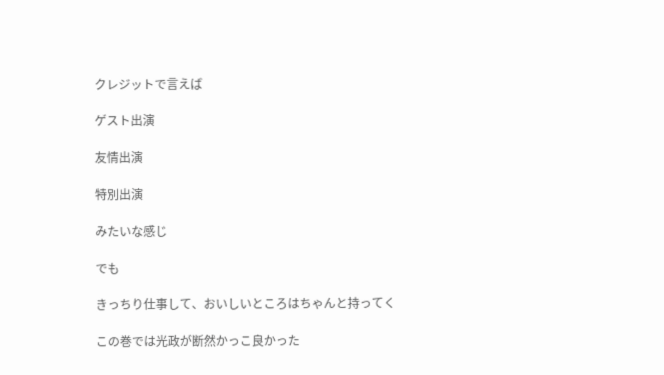クレジットで言えば

ゲスト出演

友情出演

特別出演

みたいな感じ

でも

きっちり仕事して、おいしいところはちゃんと持ってく

この巻では光政が断然かっこ良かった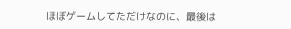ほぼゲームしてただけなのに、最後は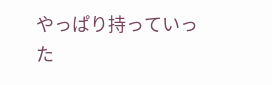やっぱり持っていった